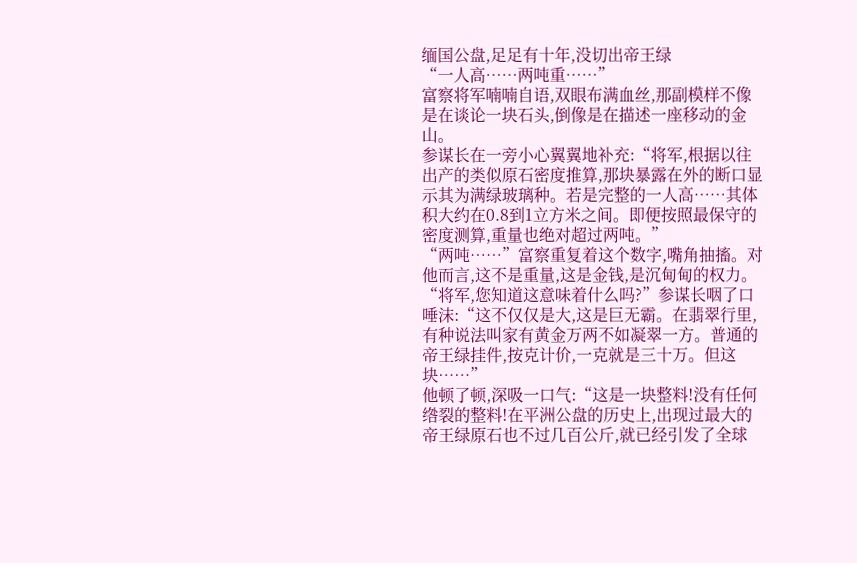缅国公盘,足足有十年,没切出帝王绿
“一人高……两吨重……”
富察将军喃喃自语,双眼布满血丝,那副模样不像是在谈论一块石头,倒像是在描述一座移动的金山。
参谋长在一旁小心翼翼地补充:“将军,根据以往出产的类似原石密度推算,那块暴露在外的断口显示其为满绿玻璃种。若是完整的一人高……其体积大约在0.8到1立方米之间。即便按照最保守的密度测算,重量也绝对超过两吨。”
“两吨……”富察重复着这个数字,嘴角抽搐。对他而言,这不是重量,这是金钱,是沉甸甸的权力。
“将军,您知道这意味着什么吗?”参谋长咽了口唾沫:“这不仅仅是大,这是巨无霸。在翡翠行里,有种说法叫家有黄金万两不如凝翠一方。普通的帝王绿挂件,按克计价,一克就是三十万。但这块……”
他顿了顿,深吸一口气:“这是一块整料!没有任何绺裂的整料!在平洲公盘的历史上,出现过最大的帝王绿原石也不过几百公斤,就已经引发了全球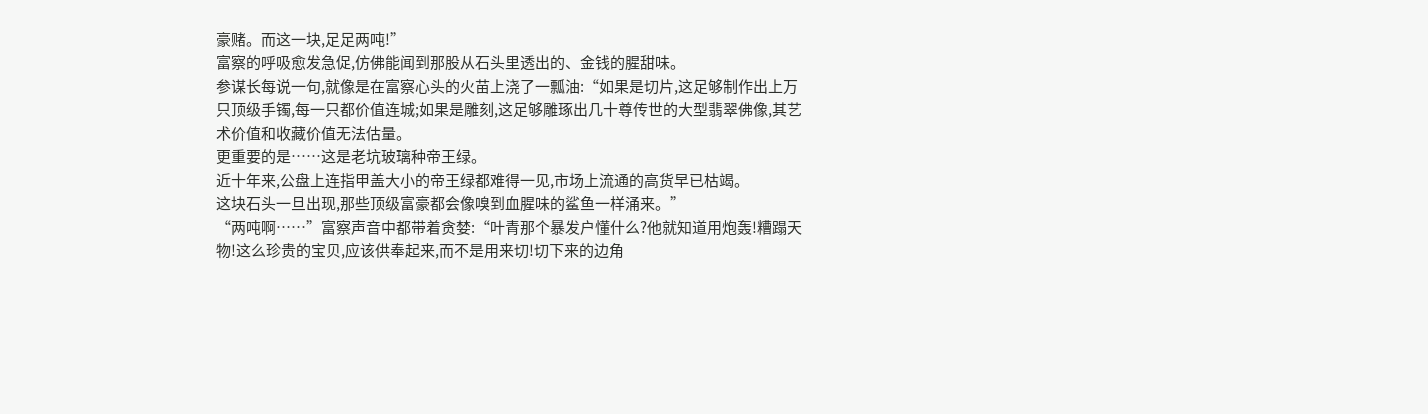豪赌。而这一块,足足两吨!”
富察的呼吸愈发急促,仿佛能闻到那股从石头里透出的、金钱的腥甜味。
参谋长每说一句,就像是在富察心头的火苗上浇了一瓢油:“如果是切片,这足够制作出上万只顶级手镯,每一只都价值连城;如果是雕刻,这足够雕琢出几十尊传世的大型翡翠佛像,其艺术价值和收藏价值无法估量。
更重要的是……这是老坑玻璃种帝王绿。
近十年来,公盘上连指甲盖大小的帝王绿都难得一见,市场上流通的高货早已枯竭。
这块石头一旦出现,那些顶级富豪都会像嗅到血腥味的鲨鱼一样涌来。”
“两吨啊……”富察声音中都带着贪婪:“叶青那个暴发户懂什么?他就知道用炮轰!糟蹋天物!这么珍贵的宝贝,应该供奉起来,而不是用来切!切下来的边角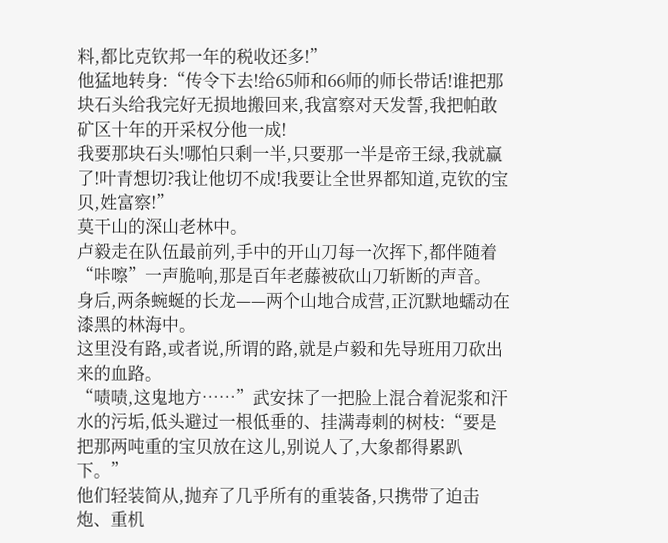料,都比克钦邦一年的税收还多!”
他猛地转身:“传令下去!给65师和66师的师长带话!谁把那块石头给我完好无损地搬回来,我富察对天发誓,我把帕敢矿区十年的开采权分他一成!
我要那块石头!哪怕只剩一半,只要那一半是帝王绿,我就赢了!叶青想切?我让他切不成!我要让全世界都知道,克钦的宝贝,姓富察!”
莫干山的深山老林中。
卢毅走在队伍最前列,手中的开山刀每一次挥下,都伴随着“咔嚓”一声脆响,那是百年老藤被砍山刀斩断的声音。
身后,两条蜿蜒的长龙——两个山地合成营,正沉默地蠕动在漆黑的林海中。
这里没有路,或者说,所谓的路,就是卢毅和先导班用刀砍出来的血路。
“啧啧,这鬼地方……”武安抹了一把脸上混合着泥浆和汗水的污垢,低头避过一根低垂的、挂满毒刺的树枝:“要是把那两吨重的宝贝放在这儿,别说人了,大象都得累趴下。”
他们轻装简从,抛弃了几乎所有的重装备,只携带了迫击炮、重机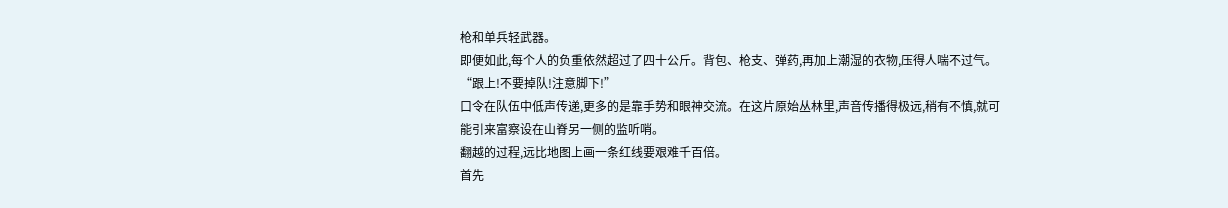枪和单兵轻武器。
即便如此,每个人的负重依然超过了四十公斤。背包、枪支、弹药,再加上潮湿的衣物,压得人喘不过气。
“跟上!不要掉队!注意脚下!”
口令在队伍中低声传递,更多的是靠手势和眼神交流。在这片原始丛林里,声音传播得极远,稍有不慎,就可能引来富察设在山脊另一侧的监听哨。
翻越的过程,远比地图上画一条红线要艰难千百倍。
首先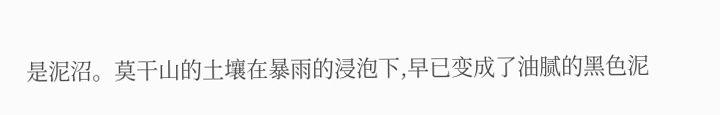是泥沼。莫干山的土壤在暴雨的浸泡下,早已变成了油腻的黑色泥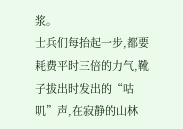浆。
士兵们每抬起一步,都要耗费平时三倍的力气,靴子拔出时发出的“咕叽”声,在寂静的山林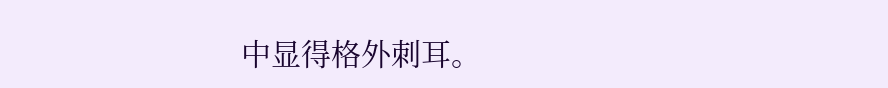中显得格外刺耳。